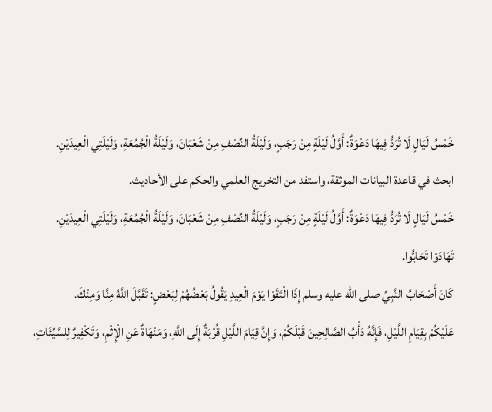خَمْسُ لَيَالٍ لَا تُرَدُّ فِيهَا دَعْوَةٌ: أَوَّلُ لَيْلَةٍ مِنْ رَجَبٍ، وَلَيْلَةُ النِّصْفِ مِنْ شَعْبَانَ، وَلَيْلَةُ الْجُمُعَةِ، وَلَيْلَتِي الْعِيدَيْنِ.
ابحث في قاعدة البيانات الموثقة، واستفد من التخريج العلمي والحكم على الأحاديث.
خَمْسُ لَيَالٍ لَا تُرَدُّ فِيهَا دَعْوَةٌ: أَوَّلُ لَيْلَةٍ مِنْ رَجَبٍ، وَلَيْلَةُ النِّصْفِ مِنْ شَعْبَانَ، وَلَيْلَةُ الْجُمُعَةِ، وَلَيْلَتِي الْعِيدَيْنِ.
تَهَادَوْا تَحَابُّوا.
كَانَ أَصْحَابُ النَّبِيِّ صلى الله عليه وسلم إِذَا الْتَقَوْا يَوْمَ الْعِيدِ يَقُولُ بَعْضُهُمْ لِبَعْضٍ: تَقَبَّلَ اللَّهُ مِنَّا وَمِنْكَ.
عَلَيْكُمْ بِقِيَامِ اللَّيْلِ، فَإِنَّهُ دَأْبُ الصَّالِحِينَ قَبْلَكُمْ، وَإِنَّ قِيَامَ اللَّيْلِ قُرْبَةٌ إِلَى اللَّهِ، وَمَنْهَاةٌ عَنِ الْإِثْمِ، وَتَكْفِيرٌ لِلسَّيِّئَاتِ،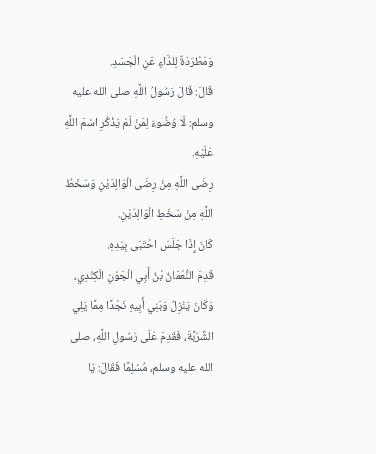وَمَطْرَدَةٌ لِلدَّاءِ عَنِ الْجَسَدِ.
قَالَ: قَالَ رَسُولُ اللَّهِ صلى الله عليه وسلم: لَا وُضُوءَ لِمَنْ لَمْ يَذْكُرِ اسْمَ اللَّهِ عَلَيْهِ.
رِضَى اللَّهِ مِنْ رِضَى الْوَالِدَيْنِ وَسَخَطُ اللَّهِ مِنْ سَخَطِ الْوَالِدَيْنِ.
كَانَ إِذَا جَلَسَ احْتَبَى بِيَدِهِ.
قَدِمَ النُّعْمَانُ بْنُ أَبِي الْجَوْنِ الْكِنْدِي، وَكَانَ يَنْزِلُ وَبَنِي أَبِيهِ نَجْدًا مِمَّا يَلِي الشَّرَبَّةَ، فَقَدِمَ عَلَى رَسُولِ اللَّهِ، صلى الله عليه وسلم، مُسْلِمًا فَقَالَ: يَا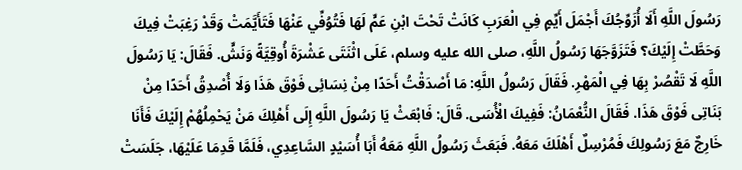رَسُولَ اللَّهِ أَلَا أُزَوِّجُكَ أَجْمَلَ أَيِّمٍ فِي الْعَرَبِ كَانَتْ تَحْتَ ابْنِ عَمٍّ لَهَا فَتُوُفِّي عَنْهَا فَتَأَيَّمَتْ وَقَدْ رَغِبَتْ فِيكَ وَحَطَّتْ إِلَيْكَ؟ فَتَزَوَّجَهَا رَسُولُ اللَّهِ، صلى الله عليه وسلم، عَلَى اثْنَتَى عَشْرَةَ أُوقِيَّةً وَنَشٍّ. فَقَالَ: يَا رَسُولَ اللَّهِ لَا تَقْصُرْ بِهَا فِي الْمَهْرِ. فَقَالَ رَسُولُ اللَّهِ: مَا أَصْدَقْتُ أَحَدًا مِنْ نِسَائِى فَوْقَ هَذَا وَلَا أُصْدِقُ أَحَدًا مِنْ بَنَاتِى فَوْقَ هَذَا. فَقَالَ النُّعْمَانُ: فَفِيكَ الْأُسَى. قَالَ: فَابْعَثْ يَا رَسُولَ اللَّهِ إِلَى أَهْلِكَ مَنْ يَحْمِلُهُمْ إِلَيْكَ فَأَنَا خَارِجٌ مَعَ رَسُولِكَ فَمُرْسِلٌ أَهْلَكَ مَعَهُ. فَبَعَثَ رَسُولُ اللَّهِ مَعَهُ أَبَا أُسَيْدٍ السَّاعِدِي، فَلَمَّا قَدِمَا عَلَيْهَا، جَلَسَتْ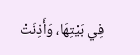فِي بَيْتِهَا، وَأَذِنَتْ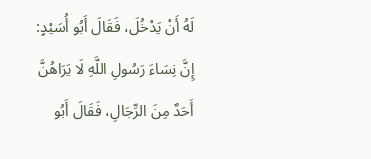لَهُ أَنْ يَدْخُلَ، فَقَالَ أَبُو أُسَيْدٍ: إِنَّ نِسَاءَ رَسُولِ اللَّهِ لَا يَرَاهُنَّ أَحَدٌ مِنَ الرِّجَالِ، فَقَالَ أَبُو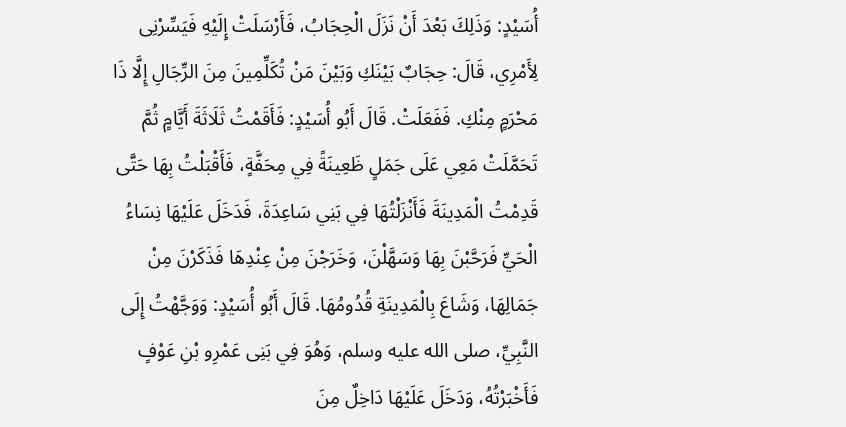أُسَيْدٍ: وَذَلِكَ بَعْدَ أَنْ نَزَلَ الْحِجَابُ، فَأَرْسَلَتْ إِلَيْهِ فَيَسِّرْنِى لِأَمْرِي، قَالَ: حِجَابٌ بَيْنَكِ وَبَيْنَ مَنْ تُكَلِّمِينَ مِنَ الرِّجَالِ إِلَّا ذَا مَحْرَمٍ مِنْكِ. فَفَعَلَتْ. قَالَ أَبُو أُسَيْدٍ: فَأَقَمْتُ ثَلَاثَةَ أَيَّامٍ ثُمَّ تَحَمَّلَتْ مَعِي عَلَى جَمَلٍ ظَعِينَةً فِي مِحَفَّةٍ، فَأَقْبَلْتُ بِهَا حَتَّى قَدِمْتُ الْمَدِينَةَ فَأَنْزَلْتُهَا فِي بَنِي سَاعِدَةَ، فَدَخَلَ عَلَيْهَا نِسَاءُ الْحَيِّ فَرَحَّبْنَ بِهَا وَسَهَّلْنَ، وَخَرَجْنَ مِنْ عِنْدِهَا فَذَكَرْنَ مِنْ جَمَالِهَا، وَشَاعَ بِالْمَدِينَةِ قُدُومُهَا. قَالَ أَبُو أُسَيْدٍ: وَوَجَّهْتُ إِلَى النَّبِيِّ، صلى الله عليه وسلم، وَهُوَ فِي بَنِى عَمْرِو بْنِ عَوْفٍ فَأَخْبَرْتُهُ، وَدَخَلَ عَلَيْهَا دَاخِلٌ مِنَ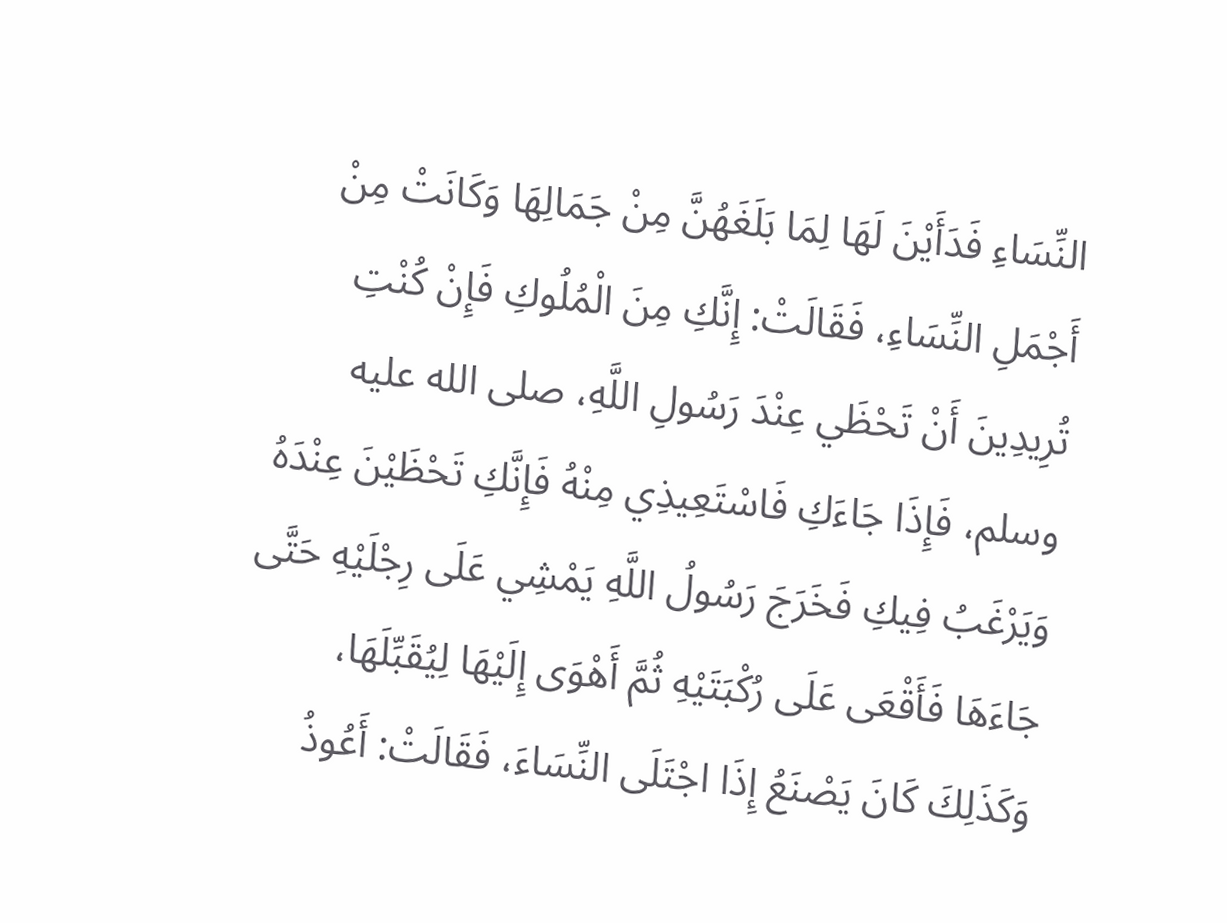النِّسَاءِ فَدَأَيْنَ لَهَا لِمَا بَلَغَهُنَّ مِنْ جَمَالِهَا وَكَانَتْ مِنْ أَجْمَلِ النِّسَاءِ، فَقَالَتْ: إِنَّكِ مِنَ الْمُلُوكِ فَإِنْ كُنْتِ تُرِيدِينَ أَنْ تَحْظَي عِنْدَ رَسُولِ اللَّهِ، صلى الله عليه وسلم، فَإِذَا جَاءَكِ فَاسْتَعِيذِي مِنْهُ فَإِنَّكِ تَحْظَيْنَ عِنْدَهُ وَيَرْغَبُ فِيكِ فَخَرَجَ رَسُولُ اللَّهِ يَمْشِي عَلَى رِجْلَيْهِ حَتَّى جَاءَهَا فَأَقْعَى عَلَى رُكْبَتَيْهِ ثُمَّ أَهْوَى إِلَيْهَا لِيُقَبِّلَهَا، وَكَذَلِكَ كَانَ يَصْنَعُ إِذَا اجْتَلَى النِّسَاءَ، فَقَالَتْ: أَعُوذُ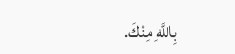بِاللَّهِ مِنْكَ.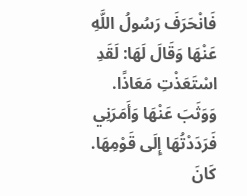فَانْحَرَفَ رَسُولُ اللَّهِ عَنْهَا وَقَالَ لَهَا: لَقَدِ اسْتَعَذْتِ مَعَاذًا. وَوَثَبَ عَنْهَا وَأَمَرَنِي فَرَدَدْتُهَا إِلَى قَوْمِهَا.
كَانَ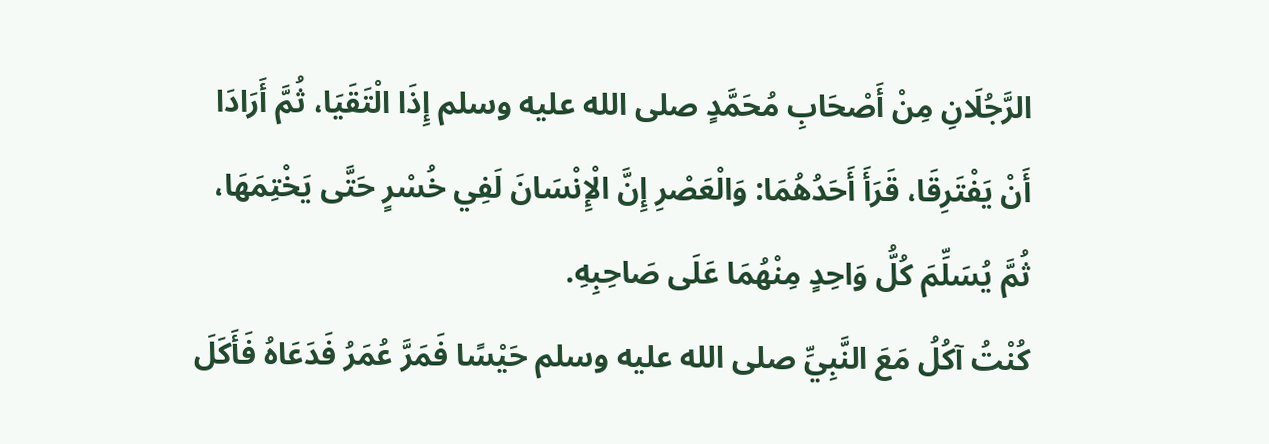الرَّجُلَانِ مِنْ أَصْحَابِ مُحَمَّدٍ صلى الله عليه وسلم إِذَا الْتَقَيَا، ثُمَّ أَرَادَا أَنْ يَفْتَرِقَا، قَرَأَ أَحَدُهُمَا: وَالْعَصْرِ إِنَّ الْإِنْسَانَ لَفِي خُسْرٍ حَتَّى يَخْتِمَهَا، ثُمَّ يُسَلِّمَ كُلُّ وَاحِدٍ مِنْهُمَا عَلَى صَاحِبِهِ.
كُنْتُ آكُلُ مَعَ النَّبِيِّ صلى الله عليه وسلم حَيْسًا فَمَرَّ عُمَرُ فَدَعَاهُ فَأَكَلَ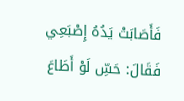فَأَصَابَتْ يَدُهُ إِصْبَعِي فَقَالَ: حَسِّ لَوْ أَطَاعَ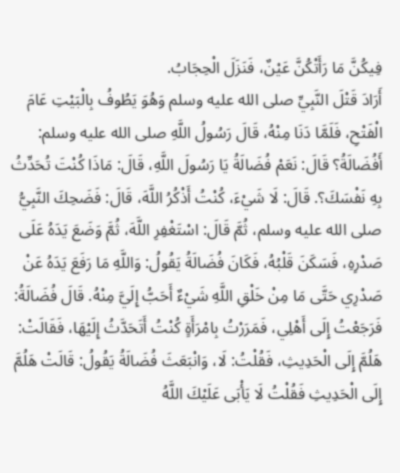فِيكُنَّ مَا رَأَتْكُنَّ عَيْنٌ، فَنَزَلَ الْحِجَابُ.
أَرَادَ قَتْلَ النَّبِيِّ صلى الله عليه وسلم وَهُوَ يَطُوفُ بِالْبَيْتِ عَامَ الْفَتْحِ، فَلَمَّا دَنَا مِنْهُ، قَالَ رَسُولُ اللَّهِ صلى الله عليه وسلم: أَفُضَالَةُ؟ قَالَ: نَعَمْ فُضَالَةُ يَا رَسُولَ اللَّهِ، قَالَ: مَاذَا كُنْتَ تُحَدِّثُ بِهِ نَفْسَكَ؟. قَالَ: لَا شَيْءَ، كُنْتُ أَذْكُرُ اللَّهَ، قَالَ: فَضَحِكَ النَّبِيُّ صلى الله عليه وسلم، ثُمَّ قَالَ: اسْتَغْفِرِ اللَّهَ، ثُمَّ وَضَعَ يَدَهُ عَلَى صَدْرِهِ، فَسَكَنَ قَلْبُهُ، فَكَانَ فُضَالَةُ يَقُولُ: وَاللَّهِ مَا رَفَعَ يَدَهُ عَنْ صَدْرِي حَتَّى مَا مِنْ خَلْقِ اللَّهِ شَيْءٌ أَحَبُّ إِلَيَّ مِنْهُ. قَالَ فُضَالَةُ: فَرَجَعْتُ إِلَى أَهْلِي، فَمَرَرْتُ بِامْرَأَةٍ كُنْتُ أَتَحَدَّثُ إِلَيْهَا، فَقَالَتْ: هَلُمَّ إِلَى الْحَدِيثِ، فَقُلْتُ: لَا، وَانْبَعَثَ فُضَالَةُ يَقُولُ: قَالَتْ هَلُمَّ إِلَى الْحَدِيثِ فَقُلْتُ لَا يَأْبَى عَلَيْكَ اللَّهُ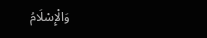وَالْإِسْلَامُ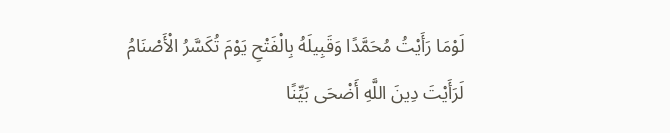لَوْمَا رَأَيْتُ مُحَمَّدًا وَقَبِيلَهُ بِالْفَتْحِ يَوْمَ تُكَسَّرُ الْأَصْنَامُ لَرَأَيْتَ دِينَ اللَّهِ أَضْحَى بَيِّنًا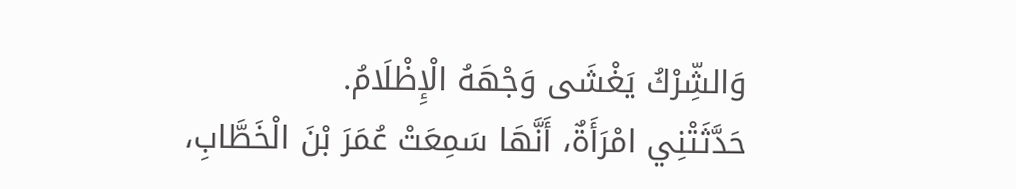وَالشِّرْكُ يَغْشَى وَجْهَهُ الْإِظْلَامُ.
حَدَّثَتْنِي امْرَأَةٌ، أَنَّهَا سَمِعَتْ عُمَرَ بْنَ الْخَطَّابِ،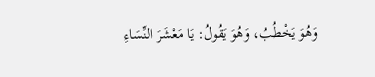وَهُوَ يَخْطُبُ، وَهُوَ يَقُولُ: يَا مَعْشَرَ النِّسَاءِ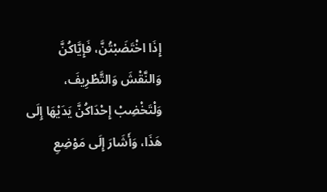إِذَا اخْتَضَبْتُنَّ، فَإِيَّاكُنَّ وَالنَّقْشَ وَالتَّطْرِيفَ، وَلْتَخْضِبْ إِحْدَاكُنَّ يَدَيْهَا إِلَى هَذَا، وَأَشَارَ إِلَى مَوْضِعِ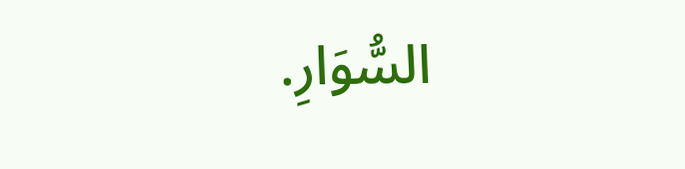السُّوَارِ.